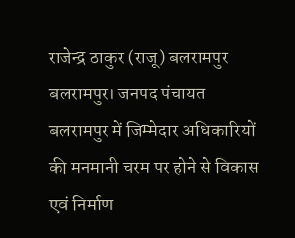राजेन्द्र ठाकुर (राजू) बलरामपुर बलरामपुर। जनपद पंचायत बलरामपुर में जिम्मेदार अधिकारियों की मनमानी चरम पर होने से विकास एवं निर्माण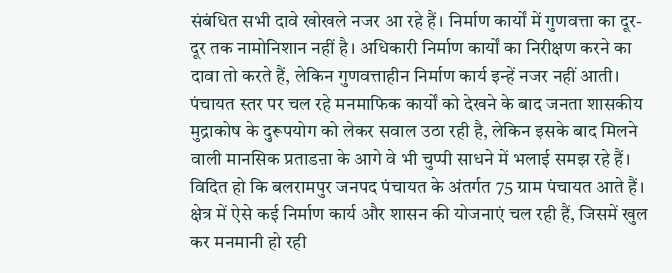संबंधित सभी दावे खोखले नजर आ रहे हैं। निर्माण कार्यों में गुणवत्ता का दूर-दूर तक नामोनिशान नहीं है। अधिकारी निर्माण कार्यों का निरीक्षण करने का दावा तो करते हैं, लेकिन गुणवत्ताहीन निर्माण कार्य इन्हें नजर नहीं आती। पंचायत स्तर पर चल रहे मनमाफिक कार्यों को देखने के बाद जनता शासकीय मुद्राकोष के दुरूपयोग को लेकर सवाल उठा रही है, लेकिन इसके बाद मिलने वाली मानसिक प्रताडऩा के आगे वे भी चुप्पी साधने में भलाई समझ रहे हैं।
विदित हो कि बलरामपुर जनपद पंचायत के अंतर्गत 75 ग्राम पंचायत आते हैं। क्षेत्र में ऐसे कई निर्माण कार्य और शासन की योजनाएं चल रही हैं, जिसमें खुल कर मनमानी हो रही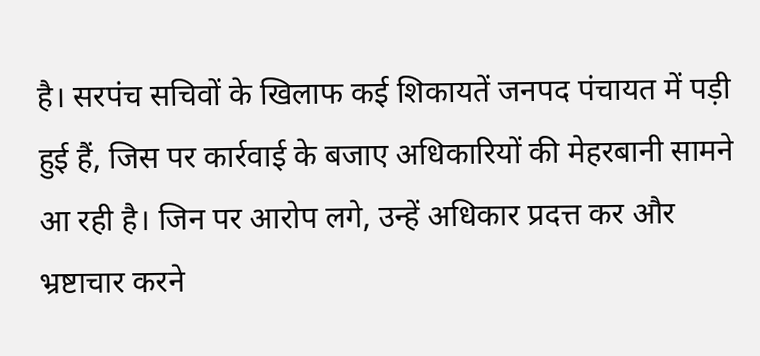है। सरपंच सचिवों के खिलाफ कई शिकायतें जनपद पंचायत में पड़ी हुई हैं, जिस पर कार्रवाई के बजाए अधिकारियों की मेहरबानी सामने आ रही है। जिन पर आरोप लगे, उन्हें अधिकार प्रदत्त कर और भ्रष्टाचार करने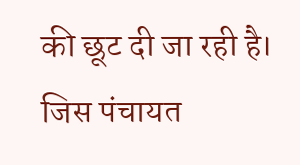की छूट दी जा रही है। जिस पंचायत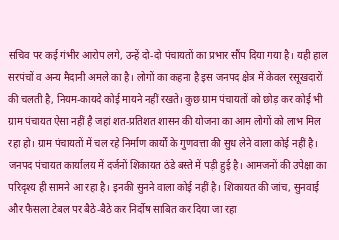सचिव पर कई गंभीर आरोप लगे, उन्हें दो-दो पंचायतों का प्रभार सौंप दिया गया है। यही हाल सरपंचों व अन्य मैदानी अमले का है। लोगों का कहना है इस जनपद क्षेत्र में केवल रसूखदारों की चलती है, नियम-कायदे कोई मायने नहीं रखते। कुछ ग्राम पंचायतों को छोड़ कर कोई भी ग्राम पंचायत ऐसा नहीं है जहां शत-प्रतिशत शासन की योजना का आम लोगों को लाभ मिल रहा हो। ग्राम पंचायतों में चल रहे निर्माण कार्यों के गुणवत्ता की सुध लेने वाला कोई नहीं है। जनपद पंचायत कार्यालय में दर्जनों शिकायत ठंडे बस्ते में पड़ी हुई है। आमजनों की उपेक्षा का परिदृश्य ही सामने आ रहा है। इनकी सुनने वाला कोई नहीं है। शिकायत की जांच, सुनवाई और फैसला टेबल पर बैठे-बैठे कर निर्दोष साबित कर दिया जा रहा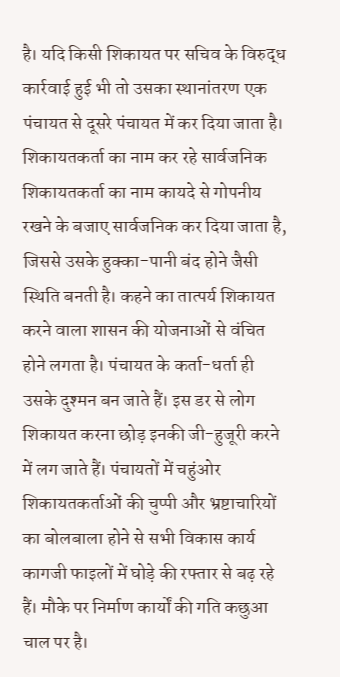है। यदि किसी शिकायत पर सचिव के विरुद्ध कार्रवाई हुई भी तो उसका स्थानांतरण एक पंचायत से दूसरे पंचायत में कर दिया जाता है।
शिकायतकर्ता का नाम कर रहे सार्वजनिक
शिकायतकर्ता का नाम कायदे से गोपनीय रखने के बजाए सार्वजनिक कर दिया जाता है, जिससे उसके हुक्का-पानी बंद होने जैसी स्थिति बनती है। कहने का तात्पर्य शिकायत करने वाला शासन की योजनाओं से वंचित होने लगता है। पंचायत के कर्ता-धर्ता ही उसके दुश्मन बन जाते हैं। इस डर से लोग शिकायत करना छोड़ इनकी जी-हुजूरी करने में लग जाते हैं। पंचायतों में चहुंओर शिकायतकर्ताओं की चुप्पी और भ्रष्टाचारियों का बोलबाला होने से सभी विकास कार्य कागजी फाइलों में घोड़े की रफ्तार से बढ़ रहे हैं। मौके पर निर्माण कार्यों की गति कछुआ चाल पर है।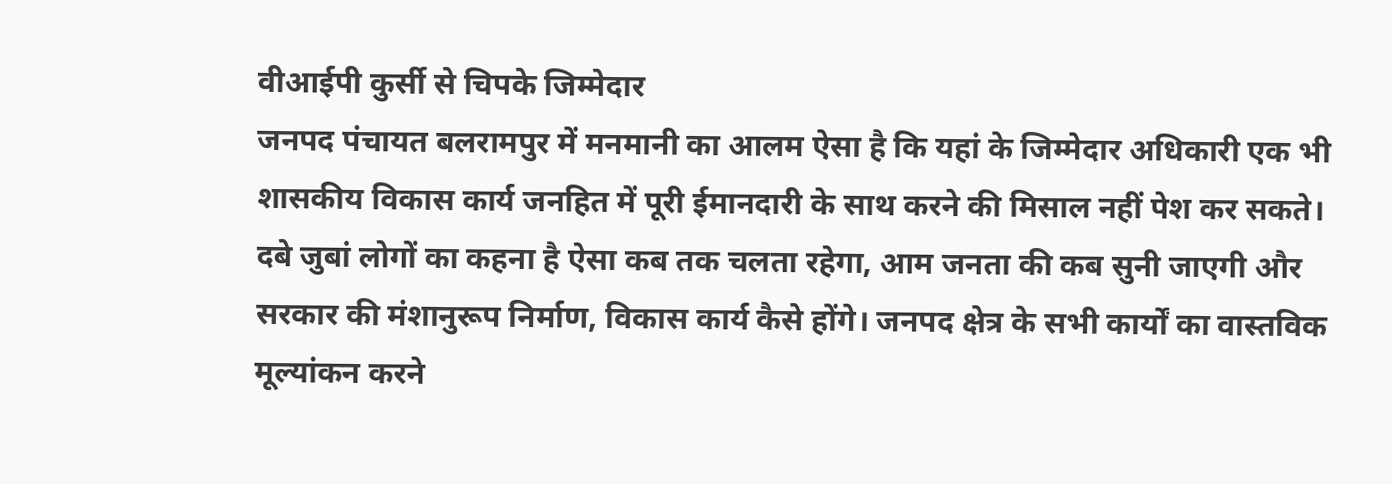वीआईपी कुर्सी से चिपके जिम्मेदार
जनपद पंचायत बलरामपुर में मनमानी का आलम ऐसा है कि यहां के जिम्मेदार अधिकारी एक भी शासकीय विकास कार्य जनहित में पूरी ईमानदारी के साथ करने की मिसाल नहीं पेश कर सकते। दबे जुबां लोगों का कहना है ऐसा कब तक चलता रहेगा, आम जनता की कब सुनी जाएगी और सरकार की मंशानुरूप निर्माण, विकास कार्य कैसे होंगे। जनपद क्षेत्र के सभी कार्यों का वास्तविक मूल्यांकन करने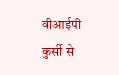वीआईपी कुर्सी से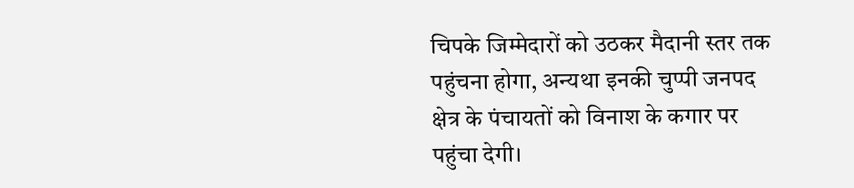चिपके जिम्मेदारों को उठकर मैदानी स्तर तक पहुंचना होगा, अन्यथा इनकी चुप्पी जनपद क्षेत्र के पंचायतों को विनाश के कगार पर पहुंचा देगी।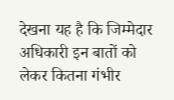देखना यह है कि जिम्मेदार अधिकारी इन बातों को लेकर कितना गंभीर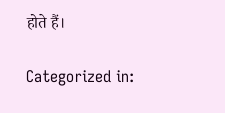होते हैं।

Categorized in: